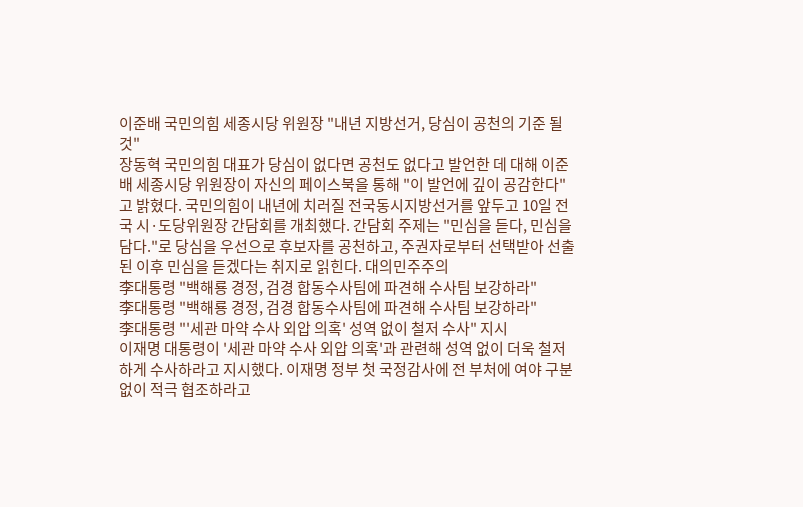이준배 국민의힘 세종시당 위원장 "내년 지방선거, 당심이 공천의 기준 될 것"
장동혁 국민의힘 대표가 당심이 없다면 공천도 없다고 발언한 데 대해 이준배 세종시당 위원장이 자신의 페이스북을 통해 "이 발언에 깊이 공감한다"고 밝혔다. 국민의힘이 내년에 치러질 전국동시지방선거를 앞두고 10일 전국 시·도당위원장 간담회를 개최했다. 간담회 주제는 "민심을 듣다, 민심을 담다."로 당심을 우선으로 후보자를 공천하고, 주권자로부터 선택받아 선출된 이후 민심을 듣겠다는 취지로 읽힌다. 대의민주주의
李대통령 "백해룡 경정, 검경 합동수사팀에 파견해 수사팀 보강하라"
李대통령 "백해룡 경정, 검경 합동수사팀에 파견해 수사팀 보강하라"
李대통령 "'세관 마약 수사 외압 의혹' 성역 없이 철저 수사" 지시
이재명 대통령이 '세관 마약 수사 외압 의혹'과 관련해 성역 없이 더욱 철저하게 수사하라고 지시했다. 이재명 정부 첫 국정감사에 전 부처에 여야 구분 없이 적극 협조하라고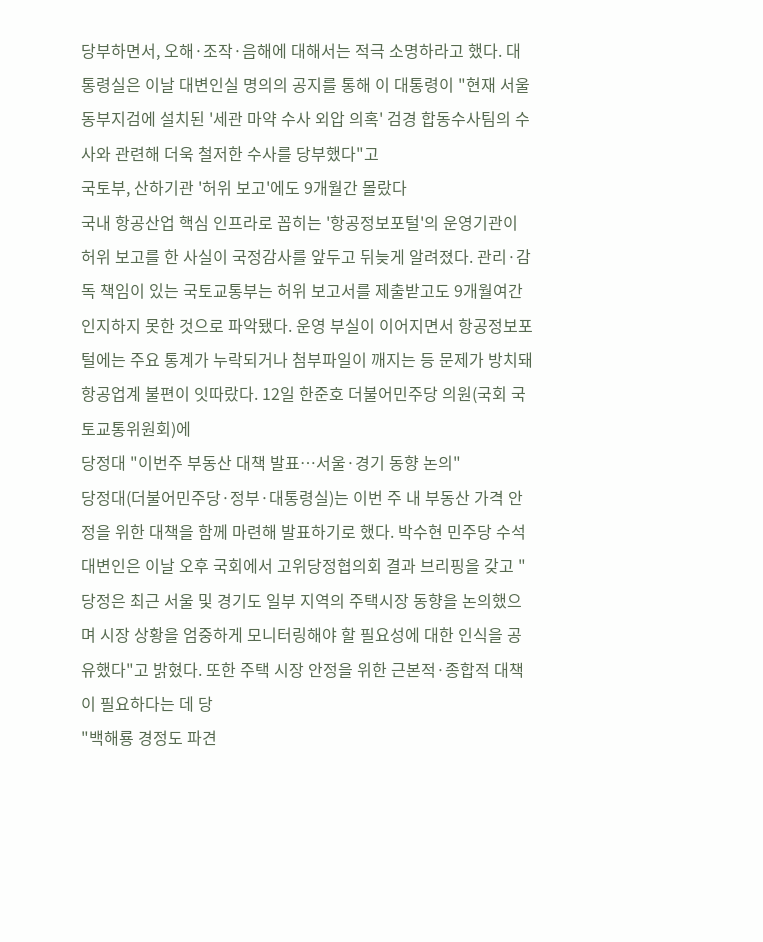당부하면서, 오해·조작·음해에 대해서는 적극 소명하라고 했다. 대통령실은 이날 대변인실 명의의 공지를 통해 이 대통령이 "현재 서울동부지검에 설치된 '세관 마약 수사 외압 의혹' 검경 합동수사팀의 수사와 관련해 더욱 철저한 수사를 당부했다"고
국토부, 산하기관 '허위 보고'에도 9개월간 몰랐다
국내 항공산업 핵심 인프라로 꼽히는 '항공정보포털'의 운영기관이 허위 보고를 한 사실이 국정감사를 앞두고 뒤늦게 알려졌다. 관리·감독 책임이 있는 국토교통부는 허위 보고서를 제출받고도 9개월여간 인지하지 못한 것으로 파악됐다. 운영 부실이 이어지면서 항공정보포털에는 주요 통계가 누락되거나 첨부파일이 깨지는 등 문제가 방치돼 항공업계 불편이 잇따랐다. 12일 한준호 더불어민주당 의원(국회 국토교통위원회)에
당정대 "이번주 부동산 대책 발표…서울·경기 동향 논의"
당정대(더불어민주당·정부·대통령실)는 이번 주 내 부동산 가격 안정을 위한 대책을 함께 마련해 발표하기로 했다. 박수현 민주당 수석대변인은 이날 오후 국회에서 고위당정협의회 결과 브리핑을 갖고 "당정은 최근 서울 및 경기도 일부 지역의 주택시장 동향을 논의했으며 시장 상황을 엄중하게 모니터링해야 할 필요성에 대한 인식을 공유했다"고 밝혔다. 또한 주택 시장 안정을 위한 근본적·종합적 대책이 필요하다는 데 당
"백해룡 경정도 파견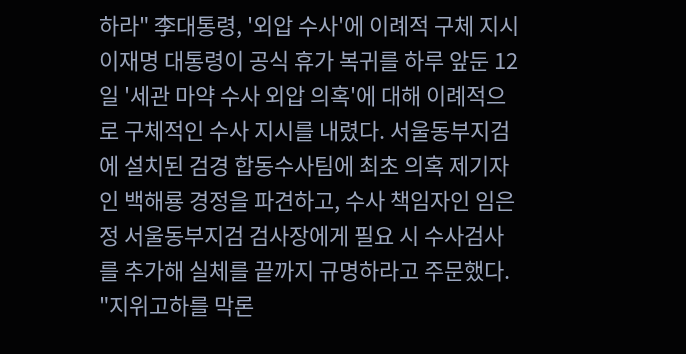하라" 李대통령, '외압 수사'에 이례적 구체 지시
이재명 대통령이 공식 휴가 복귀를 하루 앞둔 12일 '세관 마약 수사 외압 의혹'에 대해 이례적으로 구체적인 수사 지시를 내렸다. 서울동부지검에 설치된 검경 합동수사팀에 최초 의혹 제기자인 백해룡 경정을 파견하고, 수사 책임자인 임은정 서울동부지검 검사장에게 필요 시 수사검사를 추가해 실체를 끝까지 규명하라고 주문했다. "지위고하를 막론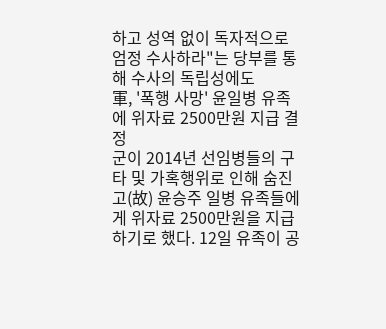하고 성역 없이 독자적으로 엄정 수사하라"는 당부를 통해 수사의 독립성에도
軍, '폭행 사망' 윤일병 유족에 위자료 2500만원 지급 결정
군이 2014년 선임병들의 구타 및 가혹행위로 인해 숨진 고(故) 윤승주 일병 유족들에게 위자료 2500만원을 지급하기로 했다. 12일 유족이 공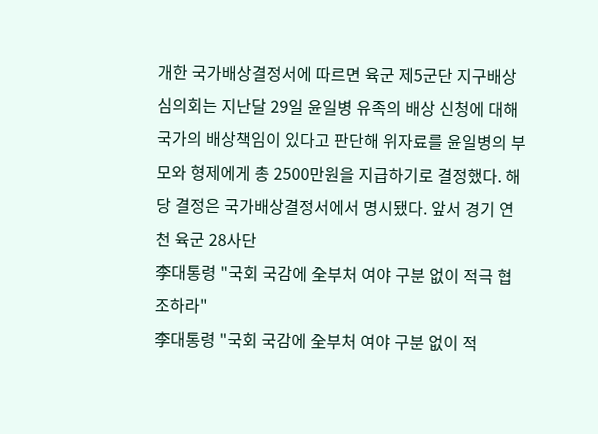개한 국가배상결정서에 따르면 육군 제5군단 지구배상심의회는 지난달 29일 윤일병 유족의 배상 신청에 대해 국가의 배상책임이 있다고 판단해 위자료를 윤일병의 부모와 형제에게 총 2500만원을 지급하기로 결정했다. 해당 결정은 국가배상결정서에서 명시됐다. 앞서 경기 연천 육군 28사단
李대통령 "국회 국감에 全부처 여야 구분 없이 적극 협조하라"
李대통령 "국회 국감에 全부처 여야 구분 없이 적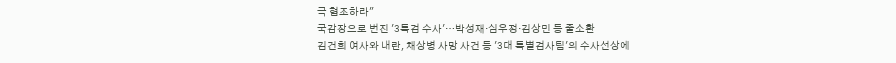극 협조하라"
국감장으로 번진 '3특검 수사'…박성재·심우정·김상민 등 줄소환
김건희 여사와 내란, 채상병 사망 사건 등 '3대 특별검사팀'의 수사선상에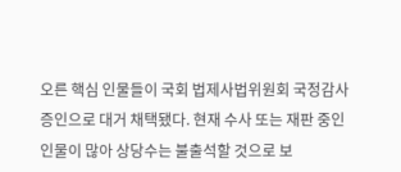오른 핵심 인물들이 국회 법제사법위원회 국정감사 증인으로 대거 채택됐다. 현재 수사 또는 재판 중인 인물이 많아 상당수는 불출석할 것으로 보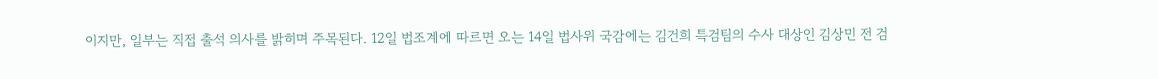이지만, 일부는 직접 출석 의사를 밝히며 주목된다. 12일 법조계에 따르면 오는 14일 법사위 국감에는 김건희 특검팀의 수사 대상인 김상민 전 검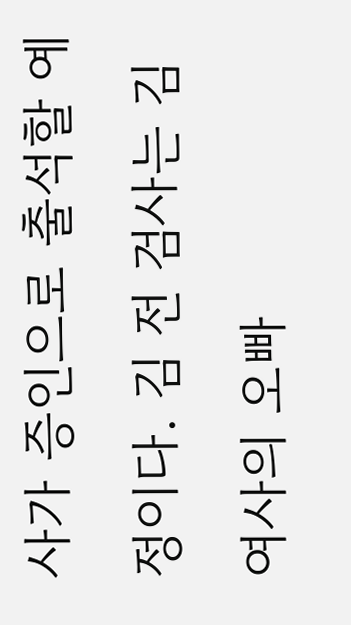사가 증인으로 출석할 예정이다. 김 전 검사는 김 여사의 오빠